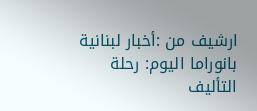ارشيف من :أخبار لبنانية
بانوراما اليوم: رحلة التأليف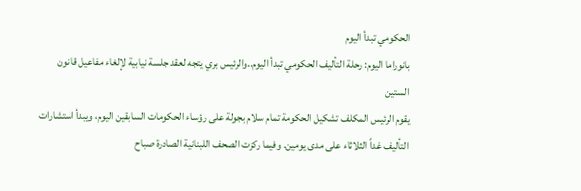الحكومي تبدأ اليوم
بانوراما اليوم: رحلة التأليف الحكومي تبدأ اليوم..والرئيس بري يتجه لعقد جلسة نيابية لإلغاء مفاعيل قانون الستين
يقوم الرئيس المكلف تشكيل الحكومة تمام سلام بجولة على رؤساء الحكومات السابقين اليوم، ويبدأ استشارات التأليف غداً الثلاثاء على مدى يومين. وفيما ركزت الصحف اللبنانية الصادرة صباح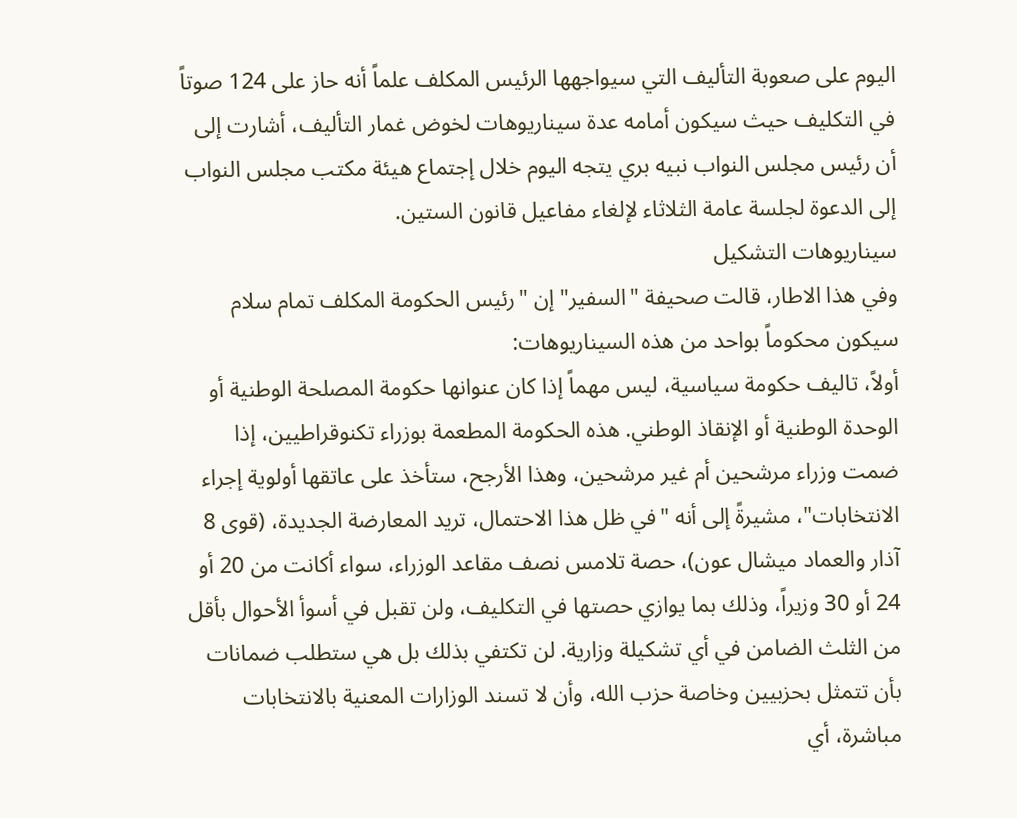اليوم على صعوبة التأليف التي سيواجهها الرئيس المكلف علماً أنه حاز على 124 صوتاً في التكليف حيث سيكون أمامه عدة سيناريوهات لخوض غمار التأليف، أشارت إلى أن رئيس مجلس النواب نبيه بري يتجه اليوم خلال إجتماع هيئة مكتب مجلس النواب إلى الدعوة لجلسة عامة الثلاثاء لإلغاء مفاعيل قانون الستين.
سيناريوهات التشكيل
وفي هذا الاطار، قالت صحيفة "السفير" إن "رئيس الحكومة المكلف تمام سلام سيكون محكوماً بواحد من هذه السيناريوهات:
أولاً، تاليف حكومة سياسية، ليس مهماً إذا كان عنوانها حكومة المصلحة الوطنية أو الوحدة الوطنية أو الإنقاذ الوطني. هذه الحكومة المطعمة بوزراء تكنوقراطيين، إذا ضمت وزراء مرشحين أم غير مرشحين، وهذا الأرجح، ستأخذ على عاتقها أولوية إجراء الانتخابات"، مشيرةً إلى أنه "في ظل هذا الاحتمال، تريد المعارضة الجديدة، (قوى 8 آذار والعماد ميشال عون)، حصة تلامس نصف مقاعد الوزراء، سواء أكانت من 20 أو 24 أو 30 وزيراً، وذلك بما يوازي حصتها في التكليف، ولن تقبل في أسوأ الأحوال بأقل من الثلث الضامن في أي تشكيلة وزارية. لن تكتفي بذلك بل هي ستطلب ضمانات بأن تتمثل بحزبيين وخاصة حزب الله، وأن لا تسند الوزارات المعنية بالانتخابات مباشرة، أي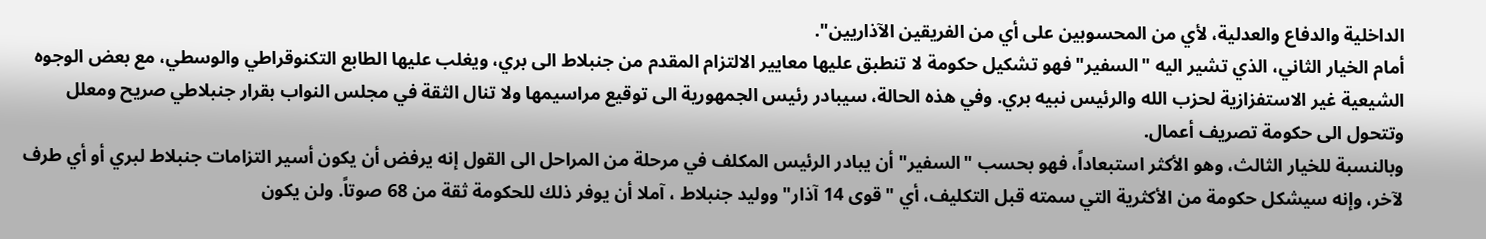الداخلية والدفاع والعدلية، لأي من المحسوبين على أي من الفريقين الآذاريين".
أمام الخيار الثاني، الذي تشير اليه "السفير" فهو تشكيل حكومة لا تنطبق عليها معايير الالتزام المقدم من جنبلاط الى بري، ويغلب عليها الطابع التكنوقراطي والوسطي، مع بعض الوجوه الشيعية غير الاستفزازية لحزب الله والرئيس نبيه بري. وفي هذه الحالة، سيبادر رئيس الجمهورية الى توقيع مراسيمها ولا تنال الثقة في مجلس النواب بقرار جنبلاطي صريح ومعلل وتتحول الى حكومة تصريف أعمال.
وبالنسبة للخيار الثالث، وهو الأكثر استبعاداً، فهو بحسب "السفير" أن يبادر الرئيس المكلف في مرحلة من المراحل الى القول إنه يرفض أن يكون أسير التزامات جنبلاط لبري أو أي طرف لآخر، وإنه سيشكل حكومة من الأكثرية التي سمته قبل التكليف، أي "قوى 14 آذار" ووليد جنبلاط ، آملا أن يوفر ذلك للحكومة ثقة من 68 صوتاً. ولن يكون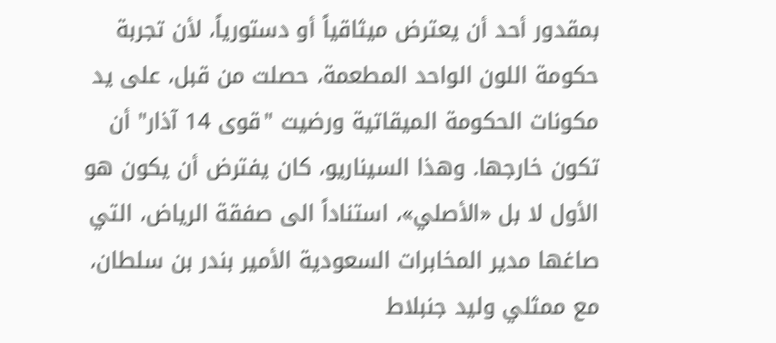بمقدور أحد أن يعترض ميثاقياً أو دستورياً، لأن تجربة حكومة اللون الواحد المطعمة، حصلت من قبل، على يد مكونات الحكومة الميقاتية ورضيت "قوى 14 آذار" أن تكون خارجها. وهذا السيناريو، كان يفترض أن يكون هو الأول لا بل «الأصلي»، استناداً الى صفقة الرياض، التي صاغها مدير المخابرات السعودية الأمير بندر بن سلطان، مع ممثلي وليد جنبلاط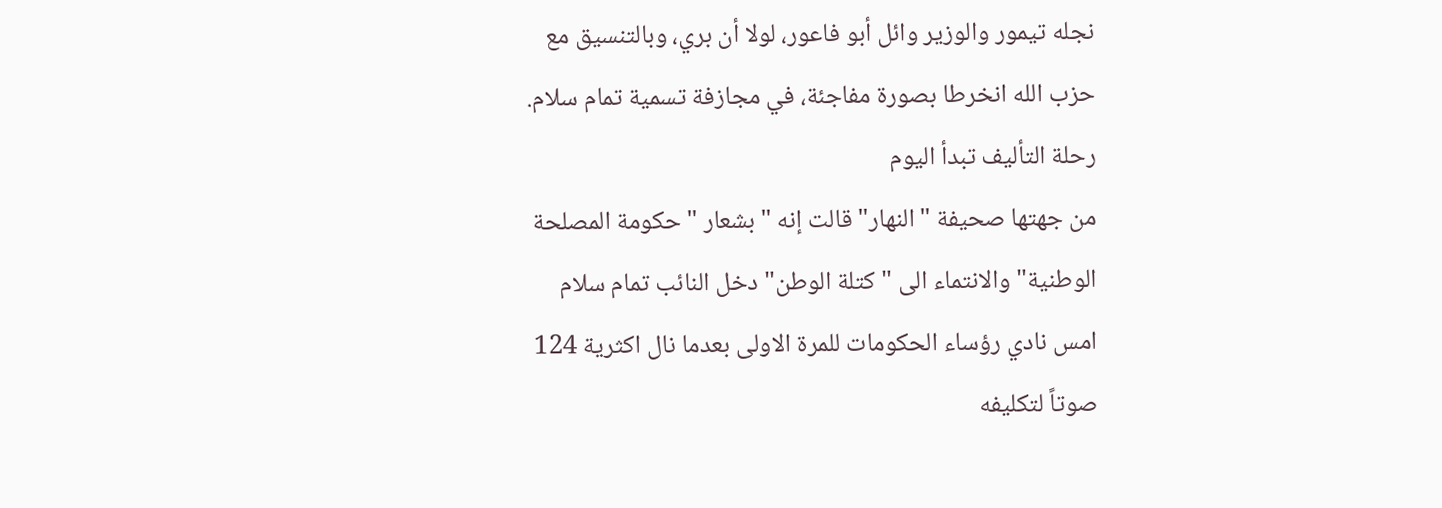نجله تيمور والوزير وائل أبو فاعور، لولا أن بري، وبالتنسيق مع حزب الله انخرطا بصورة مفاجئة، في مجازفة تسمية تمام سلام.
رحلة التأليف تبدأ اليوم
من جهتها صحيفة "النهار" قالت إنه "بشعار "حكومة المصلحة الوطنية" والانتماء الى "كتلة الوطن" دخل النائب تمام سلام امس نادي رؤساء الحكومات للمرة الاولى بعدما نال اكثرية 124 صوتاً لتكليفه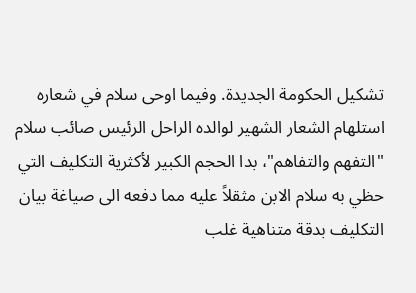تشكيل الحكومة الجديدة. وفيما اوحى سلام في شعاره استلهام الشعار الشهير لوالده الراحل الرئيس صائب سلام "التفهم والتفاهم"، بدا الحجم الكبير لأكثرية التكليف التي حظي به سلام الابن مثقلاً عليه مما دفعه الى صياغة بيان التكليف بدقة متناهية غلب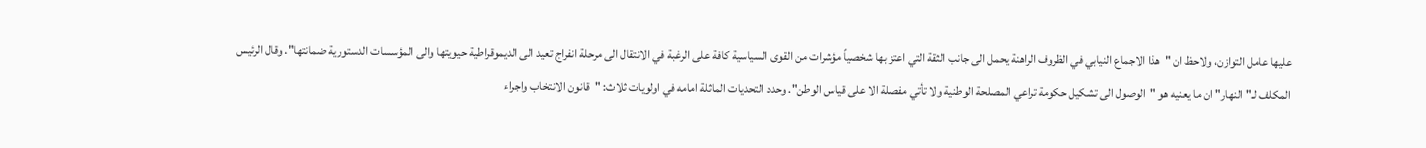عليها عامل التوازن، ولاحظ ان "هذا الاجماع النيابي في الظروف الراهنة يحمل الى جانب الثقة التي اعتز بها شخصياً مؤشرات من القوى السياسية كافة على الرغبة في الانتقال الى مرحلة انفراج تعيد الى الديموقراطية حيويتها والى المؤسسات الدستورية ضمانتها". وقال الرئيس المكلف لـ"النهار" ان ما يعنيه هو "الوصول الى تشكيل حكومة تراعي المصلحة الوطنية ولا تأتي مفصلة الا على قياس الوطن". وحدد التحديات الماثلة امامه في اولويات ثلاث: "قانون الانتخاب واجراء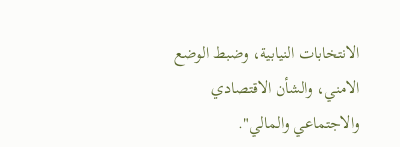الانتخابات النيابية، وضبط الوضع الامني، والشأن الاقتصادي والاجتماعي والمالي".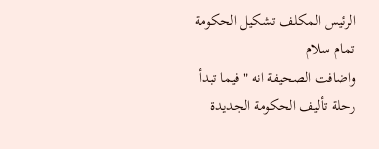الرئيس المكلف تشكيل الحكومة تمام سلام
واضافت الصحيفة انه "فيما تبدأ رحلة تأليف الحكومة الجديدة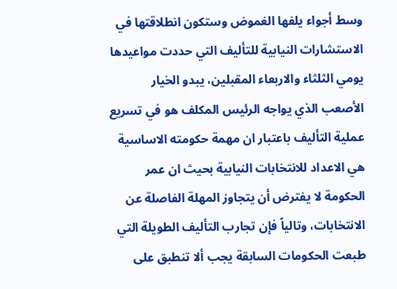وسط أجواء يلفها الغموض وستكون انطلاقتها في الاستشارات النيابية للتأليف التي حددت مواعيدها يومي الثلثاء والاربعاء المقبلين، يبدو الخيار الأصعب الذي يواجه الرئيس المكلف هو في تسريع عملية التأليف باعتبار ان مهمة حكومته الاساسية هي الاعداد للانتخابات النيابية بحيث ان عمر الحكومة لا يفترض أن يتجاوز المهلة الفاصلة عن الانتخابات، وتالياً فإن تجارب التأليف الطويلة التي طبعت الحكومات السابقة يجب ألا تنطبق على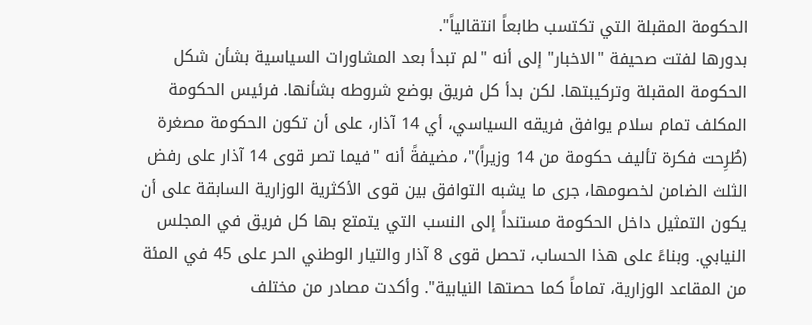الحكومة المقبلة التي تكتسب طابعاً انتقالياً".
بدورها لفتت صحيفة "الاخبار" إلى أنه "لم تبدأ بعد المشاورات السياسية بشأن شكل الحكومة المقبلة وتركيبتها. لكن بدأ كل فريق بوضع شروطه بشأنها. فرئيس الحكومة المكلف تمام سلام يوافق فريقه السياسي، أي 14 آذار، على أن تكون الحكومة مصغرة (طُرِحت فكرة تأليف حكومة من 14 وزيراً)"، مضيفةً أنه "فيما تصر قوى 14 آذار على رفض الثلث الضامن لخصومها، جرى ما يشبه التوافق بين قوى الأكثرية الوزارية السابقة على أن يكون التمثيل داخل الحكومة مستنداً إلى النسب التي يتمتع بها كل فريق في المجلس النيابي. وبناءً على هذا الحساب، تحصل قوى 8 آذار والتيار الوطني الحر على 45 في المئة من المقاعد الوزارية، تماماً كما حصتها النيابية". وأكدت مصادر من مختلف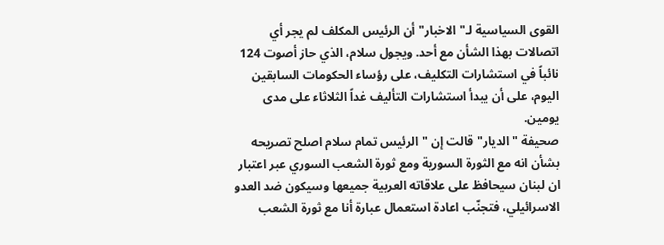القوى السياسية لـ"الاخبار" أن الرئيس المكلف لم يجر أي اتصالات بهذا الشأن مع أحد. ويجول سلام، الذي حاز أصوت 124 نائباً في استشارات التكليف، على رؤساء الحكومات السابقين اليوم، على أن يبدأ استشارات التأليف غداً الثلاثاء على مدى يومين.
صحيفة "الديار" قالت إن "الرئيس تمام سلام اصلح تصريحه بشأن انه مع الثورة السورية ومع ثورة الشعب السوري عبر اعتبار ان لبنان سيحافظ على علاقاته العربية جميعها وسيكون ضد العدو الاسرائيلي، فتجنّب اعادة استعمال عبارة أنا مع ثورة الشعب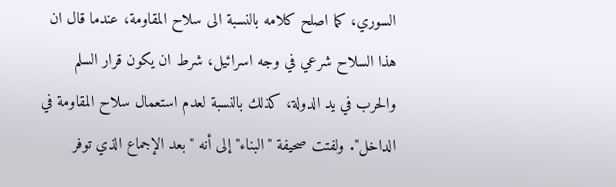السوري، كما اصلح كلامه بالنسبة الى سلاح المقاومة، عندما قال ان هذا السلاح شرعي في وجه اسرائيل، شرط ان يكون قرار السلم والحرب في يد الدولة، كذلك بالنسبة لعدم استعمال سلاح المقاومة في الداخل". ولفتت صحيفة "البناء" إلى أنه "بعد الإجماع الذي توفر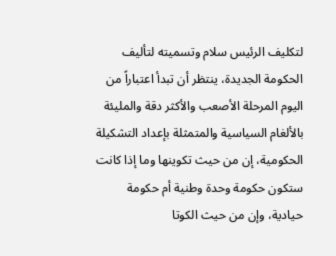لتكليف الرئيس سلام وتسميته لتأليف الحكومة الجديدة، ينتظر أن تبدأ اعتباراً من اليوم المرحلة الأصعب والأكثر دقة والمليئة بالألغام السياسية والمتمثلة بإعداد التشكيلة الحكومية، إن من حيث تكوينها وما إذا كانت ستكون حكومة وحدة وطنية أم حكومة حيادية، وإن من حيث الكوتا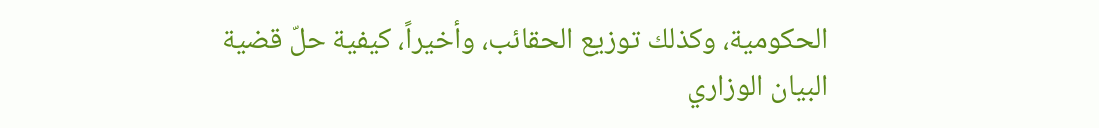الحكومية، وكذلك توزيع الحقائب، وأخيراً، كيفية حلّ قضية البيان الوزاري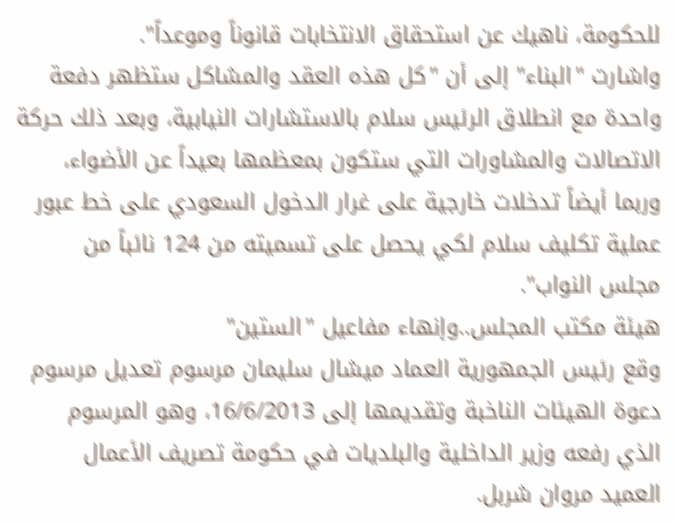للحكومة، ناهيك عن استحقاق الانتخابات قانوناً وموعداً".
واشارت "البناء" إلى أن "كل هذه العقد والمشاكل ستظهر دفعة واحدة مع انطلاق الرئيس سلام بالاستشارات النيابية، وبعد ذلك حركة الاتصالات والمشاورات التي ستكون بمعظمها بعيداً عن الأضواء، وربما أيضاً تدخلات خارجية على غرار الدخول السعودي على خط عبور عملية تكليف سلام لكي يحصل على تسميته من 124 نائباً من مجلس النواب".
هيئة مكتب المجلس..وإنهاء مفاعيل "الستين"
وقع رئيس الجمهورية العماد ميشال سليمان مرسوم تعديل مرسوم دعوة الهيئات الناخبة وتقديمها إلى 16/6/2013، وهو المرسوم الذي رفعه وزير الداخلية والبلديات في حكومة تصريف الأعمال العميد مروان شربل.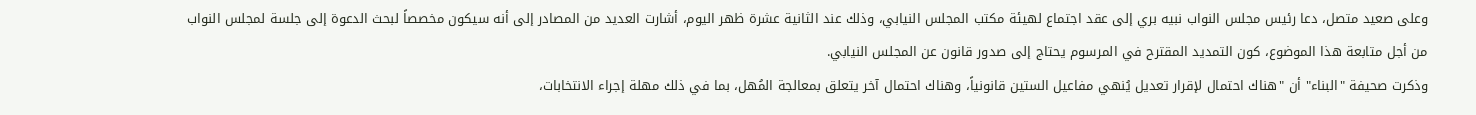وعلى صعيد متصل، دعا رئيس مجلس النواب نبيه بري إلى عقد اجتماع لهيئة مكتب المجلس النيابي، وذلك عند الثانية عشرة ظهر اليوم، أشارت العديد من المصادر إلى أنه سيكون مخصصاً لبحث الدعوة إلى جلسة لمجلس النواب من أجل متابعة هذا الموضوع، كون التمديد المقترح في المرسوم يحتاج إلى صدور قانون عن المجلس النيابي.
وذكرت صحيفة "البناء" أن "هناك احتمال لإقرار تعديل يُنهي مفاعيل الستين قانونياً، وهناك احتمال آخر يتعلق بمعالجة المُهل، بما في ذلك مهلة إجراء الانتخابات،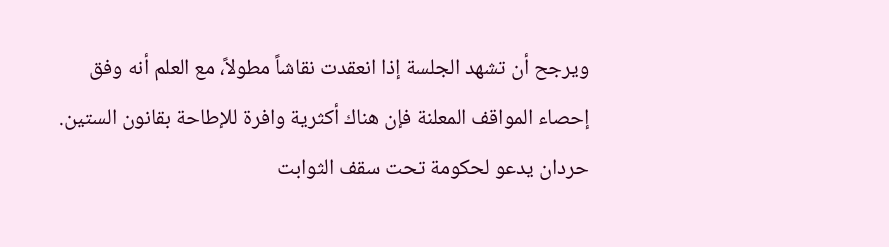ويرجح أن تشهد الجلسة إذا انعقدت نقاشاً مطولاً، مع العلم أنه وفق إحصاء المواقف المعلنة فإن هناك أكثرية وافرة للإطاحة بقانون الستين.
حردان يدعو لحكومة تحت سقف الثوابت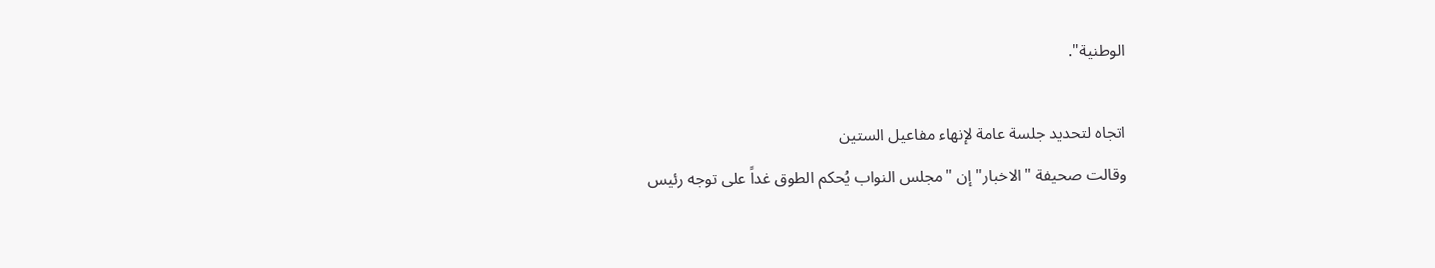الوطنية".

اتجاه لتحديد جلسة عامة لإنهاء مفاعيل الستين
وقالت صحيفة "الاخبار" إن "مجلس النواب يُحكم الطوق غداً على توجه رئيس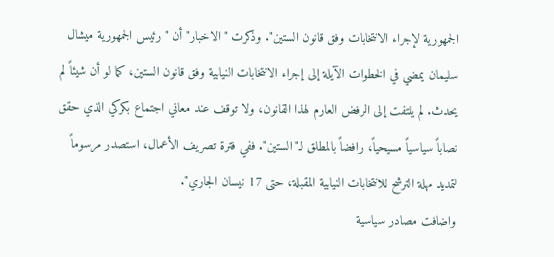الجمهورية لإجراء الانتخابات وفق قانون الستين". وذكرت "الاخبار" أن "رئيس الجمهورية ميشال سليمان يمضي في الخطوات الآيلة إلى إجراء الانتخابات النيابية وفق قانون الستين، كما لو أن شيئاً لم يحدث. لم يلتفت إلى الرفض العارم لهذا القانون، ولا توقف عند معاني اجتماع بكركي الذي حقق نصاباً سياسياً مسيحياً، رافضاً بالمطلق لـ"الستين". ففي فترة تصريف الأعمال، استصدر مرسوماً لتمديد مهلة الترشح للانتخابات النيابية المقبلة، حتى 17 نيسان الجاري".
واضافت مصادر سياسية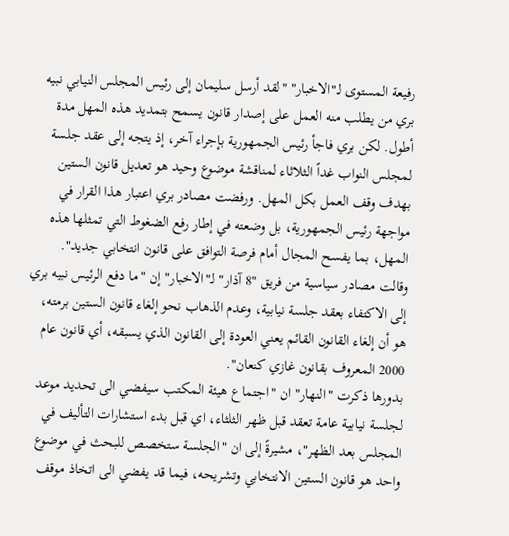رفيعة المستوى لـ"الاخبار" "لقد أرسل سليمان إلى رئيس المجلس النيابي نبيه بري من يطلب منه العمل على إصدار قانون يسمح بتمديد هذه المهل مدة أطول. لكن بري فاجأ رئيس الجمهورية بإجراء آخر، إذ يتجه إلى عقد جلسة لمجلس النواب غداً الثلاثاء لمناقشة موضوع وحيد هو تعديل قانون الستين بهدف وقف العمل بكل المهل. ورفضت مصادر بري اعتبار هذا القرار في مواجهة رئيس الجمهورية، بل وضعته في إطار رفع الضغوط التي تمثلها هذه المهل، بما يفسح المجال أمام فرصة التوافق على قانون انتخابي جديد". وقالت مصادر سياسية من فريق "8 آذار" لـ"الاخبار" إن "ما دفع الرئيس نبيه بري إلى الاكتفاء بعقد جلسة نيابية، وعدم الذهاب نحو إلغاء قانون الستين برمته، هو أن إلغاء القانون القائم يعني العودة إلى القانون الذي يسبقه، أي قانون عام 2000 المعروف بقانون غازي كنعان".
بدورها ذكرت "النهار" ان "اجتماع هيئة المكتب سيفضي الى تحديد موعد لجلسة نيابية عامة تعقد قبل ظهر الثلثاء، اي قبل بدء استشارات التأليف في المجلس بعد الظهر"، مشيرةً إلى ان "الجلسة ستخصص للبحث في موضوع واحد هو قانون الستين الانتخابي وتشريحه، فيما قد يفضي الى اتخاذ موقف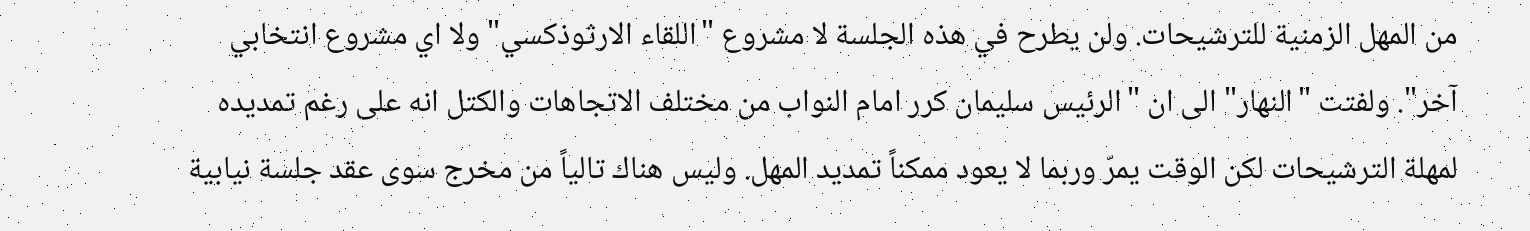من المهل الزمنية للترشيحات. ولن يطرح في هذه الجلسة لا مشروع "اللقاء الارثوذكسي" ولا اي مشروع انتخابي آخر". ولفتت "النهار" الى ان "الرئيس سليمان كرر امام النواب من مختلف الاتجاهات والكتل انه على رغم تمديده لمهلة الترشيحات لكن الوقت يمرّ وربما لا يعود ممكناً تمديد المهل. وليس هناك تالياً من مخرج سوى عقد جلسة نيابية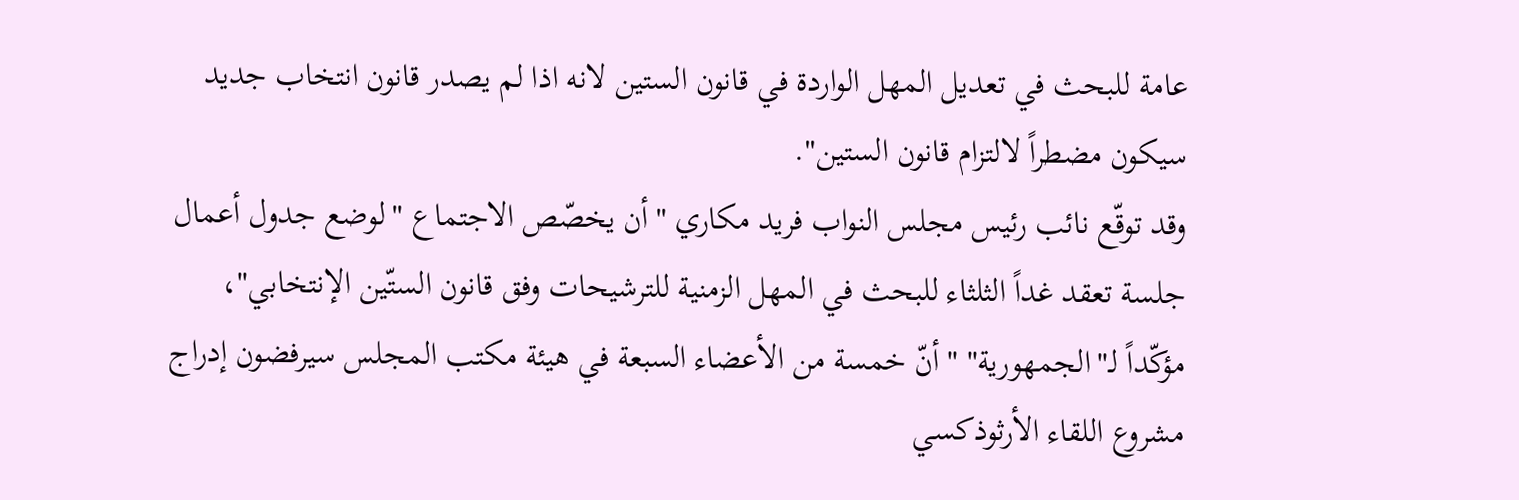عامة للبحث في تعديل المهل الواردة في قانون الستين لانه اذا لم يصدر قانون انتخاب جديد سيكون مضطراً لالتزام قانون الستين".
وقد توقّع نائب رئيس مجلس النواب فريد مكاري "أن يخصّص الاجتماع "لوضع جدول أعمال جلسة تعقد غداً الثلثاء للبحث في المهل الزمنية للترشيحات وفق قانون الستّين الإنتخابي"، مؤكّداً لـ"الجمهورية" "أنّ خمسة من الأعضاء السبعة في هيئة مكتب المجلس سيرفضون إدراج مشروع اللقاء الأرثوذكسي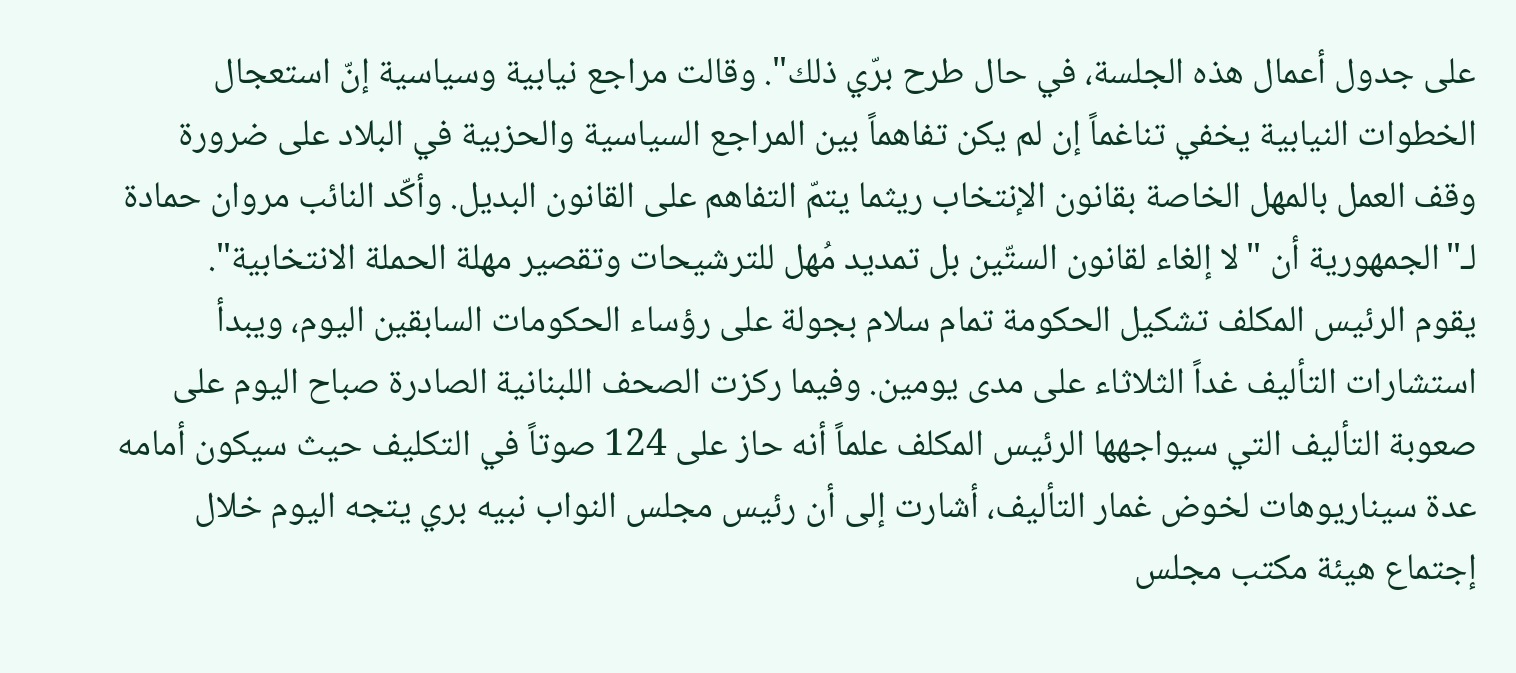على جدول أعمال هذه الجلسة، في حال طرح برّي ذلك". وقالت مراجع نيابية وسياسية إنّ استعجال الخطوات النيابية يخفي تناغماً إن لم يكن تفاهماً بين المراجع السياسية والحزبية في البلاد على ضرورة وقف العمل بالمهل الخاصة بقانون الإنتخاب ريثما يتمّ التفاهم على القانون البديل. وأكّد النائب مروان حمادة لـ"الجمهورية أن "لا إلغاء لقانون الستّين بل تمديد مُهل للترشيحات وتقصير مهلة الحملة الانتخابية".
يقوم الرئيس المكلف تشكيل الحكومة تمام سلام بجولة على رؤساء الحكومات السابقين اليوم، ويبدأ استشارات التأليف غداً الثلاثاء على مدى يومين. وفيما ركزت الصحف اللبنانية الصادرة صباح اليوم على صعوبة التأليف التي سيواجهها الرئيس المكلف علماً أنه حاز على 124 صوتاً في التكليف حيث سيكون أمامه عدة سيناريوهات لخوض غمار التأليف، أشارت إلى أن رئيس مجلس النواب نبيه بري يتجه اليوم خلال إجتماع هيئة مكتب مجلس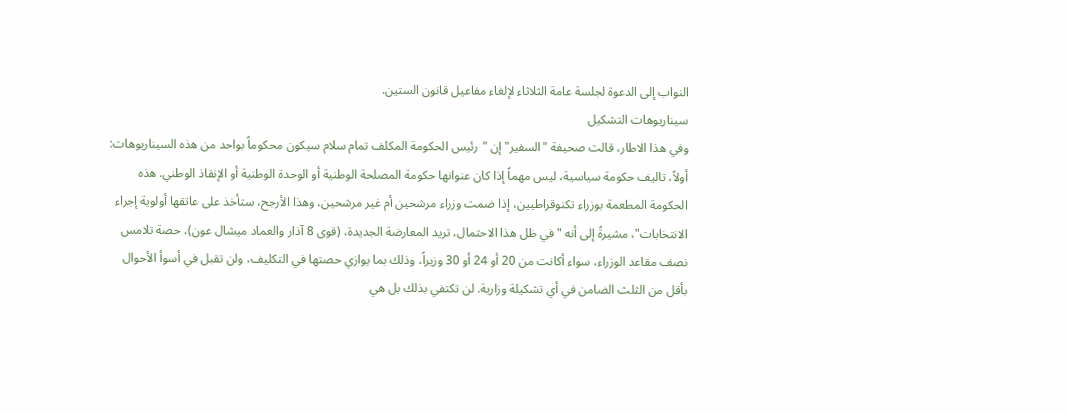النواب إلى الدعوة لجلسة عامة الثلاثاء لإلغاء مفاعيل قانون الستين.
سيناريوهات التشكيل
وفي هذا الاطار، قالت صحيفة "السفير" إن "رئيس الحكومة المكلف تمام سلام سيكون محكوماً بواحد من هذه السيناريوهات:
أولاً، تاليف حكومة سياسية، ليس مهماً إذا كان عنوانها حكومة المصلحة الوطنية أو الوحدة الوطنية أو الإنقاذ الوطني. هذه الحكومة المطعمة بوزراء تكنوقراطيين، إذا ضمت وزراء مرشحين أم غير مرشحين، وهذا الأرجح، ستأخذ على عاتقها أولوية إجراء الانتخابات"، مشيرةً إلى أنه "في ظل هذا الاحتمال، تريد المعارضة الجديدة، (قوى 8 آذار والعماد ميشال عون)، حصة تلامس نصف مقاعد الوزراء، سواء أكانت من 20 أو 24 أو 30 وزيراً، وذلك بما يوازي حصتها في التكليف، ولن تقبل في أسوأ الأحوال بأقل من الثلث الضامن في أي تشكيلة وزارية. لن تكتفي بذلك بل هي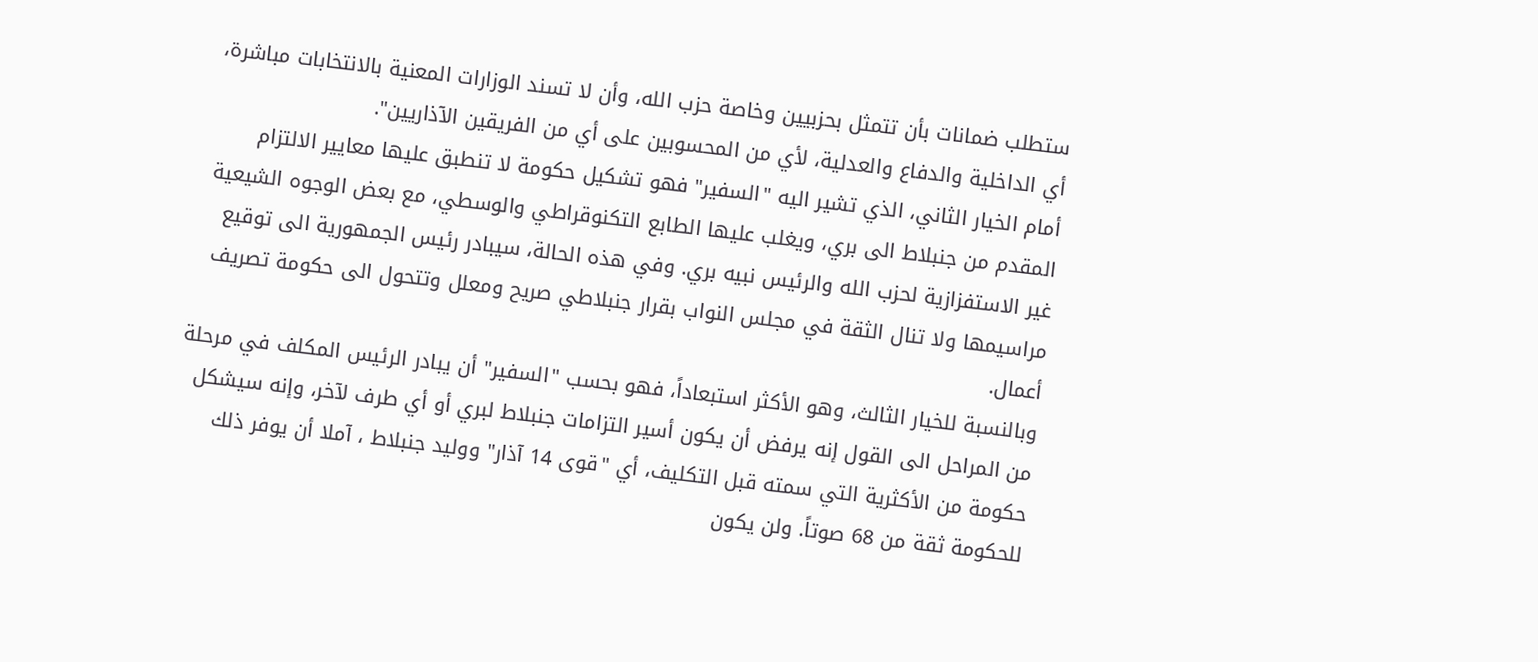ستطلب ضمانات بأن تتمثل بحزبيين وخاصة حزب الله، وأن لا تسند الوزارات المعنية بالانتخابات مباشرة، أي الداخلية والدفاع والعدلية، لأي من المحسوبين على أي من الفريقين الآذاريين".
أمام الخيار الثاني، الذي تشير اليه "السفير" فهو تشكيل حكومة لا تنطبق عليها معايير الالتزام المقدم من جنبلاط الى بري، ويغلب عليها الطابع التكنوقراطي والوسطي، مع بعض الوجوه الشيعية غير الاستفزازية لحزب الله والرئيس نبيه بري. وفي هذه الحالة، سيبادر رئيس الجمهورية الى توقيع مراسيمها ولا تنال الثقة في مجلس النواب بقرار جنبلاطي صريح ومعلل وتتحول الى حكومة تصريف أعمال.
وبالنسبة للخيار الثالث، وهو الأكثر استبعاداً، فهو بحسب "السفير" أن يبادر الرئيس المكلف في مرحلة من المراحل الى القول إنه يرفض أن يكون أسير التزامات جنبلاط لبري أو أي طرف لآخر، وإنه سيشكل حكومة من الأكثرية التي سمته قبل التكليف، أي "قوى 14 آذار" ووليد جنبلاط ، آملا أن يوفر ذلك للحكومة ثقة من 68 صوتاً. ولن يكون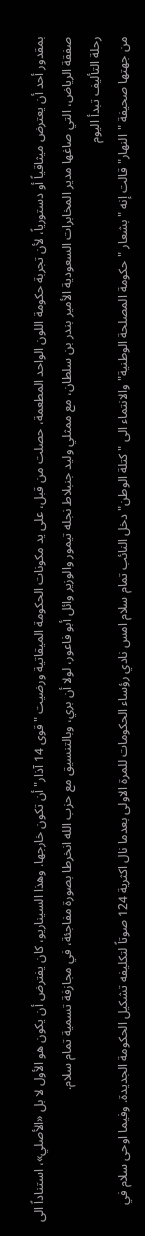بمقدور أحد أن يعترض ميثاقياً أو دستورياً، لأن تجربة حكومة اللون الواحد المطعمة، حصلت من قبل، على يد مكونات الحكومة الميقاتية ورضيت "قوى 14 آذار" أن تكون خارجها. وهذا السيناريو، كان يفترض أن يكون هو الأول لا بل «الأصلي»، استناداً الى صفقة الرياض، التي صاغها مدير المخابرات السعودية الأمير بندر بن سلطان، مع ممثلي وليد جنبلاط نجله تيمور والوزير وائل أبو فاعور، لولا أن بري، وبالتنسيق مع حزب الله انخرطا بصورة مفاجئة، في مجازفة تسمية تمام سلام.
رحلة التأليف تبدأ اليوم
من جهتها صحيفة "النهار" قالت إنه "بشعار "حكومة المصلحة الوطنية" والانتماء الى "كتلة الوطن" دخل النائب تمام سلام امس نادي رؤساء الحكومات للمرة الاولى بعدما نال اكثرية 124 صوتاً لتكليفه تشكيل الحكومة الجديدة. وفيما اوحى سلام في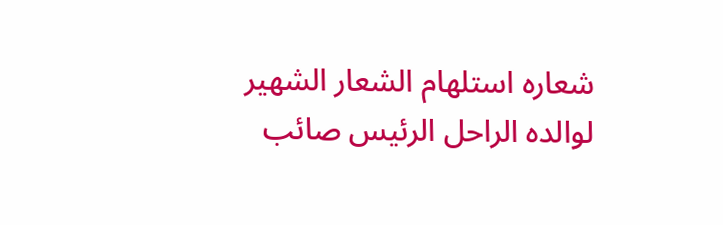شعاره استلهام الشعار الشهير لوالده الراحل الرئيس صائب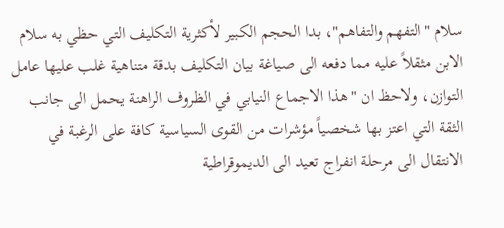سلام "التفهم والتفاهم"، بدا الحجم الكبير لأكثرية التكليف التي حظي به سلام الابن مثقلاً عليه مما دفعه الى صياغة بيان التكليف بدقة متناهية غلب عليها عامل التوازن، ولاحظ ان "هذا الاجماع النيابي في الظروف الراهنة يحمل الى جانب الثقة التي اعتز بها شخصياً مؤشرات من القوى السياسية كافة على الرغبة في الانتقال الى مرحلة انفراج تعيد الى الديموقراطية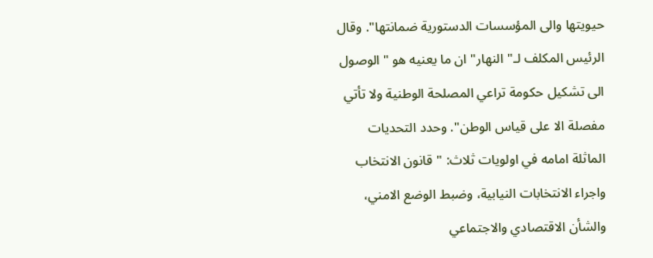حيويتها والى المؤسسات الدستورية ضمانتها". وقال الرئيس المكلف لـ"النهار" ان ما يعنيه هو "الوصول الى تشكيل حكومة تراعي المصلحة الوطنية ولا تأتي مفصلة الا على قياس الوطن". وحدد التحديات الماثلة امامه في اولويات ثلاث: "قانون الانتخاب واجراء الانتخابات النيابية، وضبط الوضع الامني، والشأن الاقتصادي والاجتماعي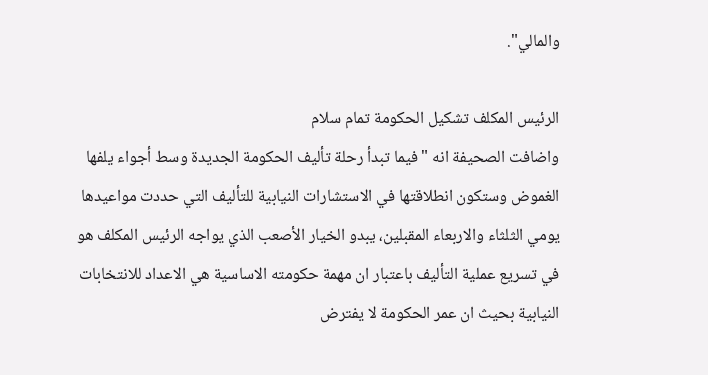والمالي".

الرئيس المكلف تشكيل الحكومة تمام سلام
واضافت الصحيفة انه "فيما تبدأ رحلة تأليف الحكومة الجديدة وسط أجواء يلفها الغموض وستكون انطلاقتها في الاستشارات النيابية للتأليف التي حددت مواعيدها يومي الثلثاء والاربعاء المقبلين، يبدو الخيار الأصعب الذي يواجه الرئيس المكلف هو في تسريع عملية التأليف باعتبار ان مهمة حكومته الاساسية هي الاعداد للانتخابات النيابية بحيث ان عمر الحكومة لا يفترض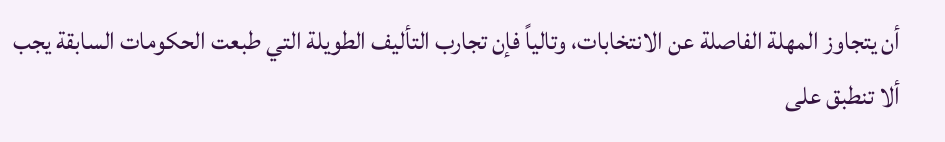أن يتجاوز المهلة الفاصلة عن الانتخابات، وتالياً فإن تجارب التأليف الطويلة التي طبعت الحكومات السابقة يجب ألا تنطبق على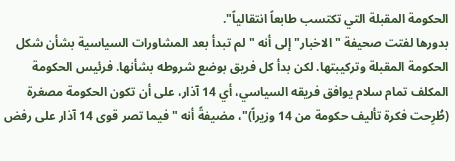الحكومة المقبلة التي تكتسب طابعاً انتقالياً".
بدورها لفتت صحيفة "الاخبار" إلى أنه "لم تبدأ بعد المشاورات السياسية بشأن شكل الحكومة المقبلة وتركيبتها. لكن بدأ كل فريق بوضع شروطه بشأنها. فرئيس الحكومة المكلف تمام سلام يوافق فريقه السياسي، أي 14 آذار، على أن تكون الحكومة مصغرة (طُرِحت فكرة تأليف حكومة من 14 وزيراً)"، مضيفةً أنه "فيما تصر قوى 14 آذار على رفض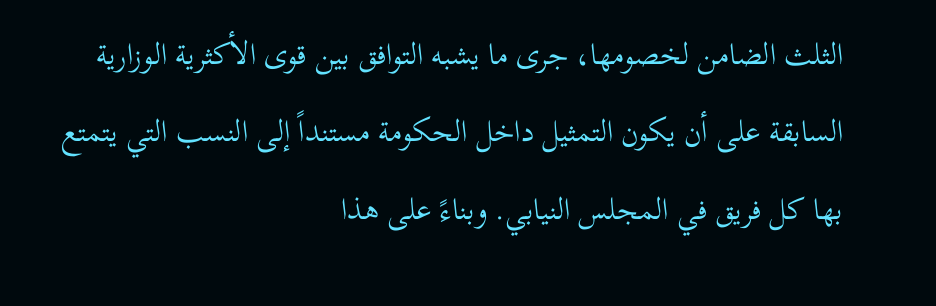الثلث الضامن لخصومها، جرى ما يشبه التوافق بين قوى الأكثرية الوزارية السابقة على أن يكون التمثيل داخل الحكومة مستنداً إلى النسب التي يتمتع بها كل فريق في المجلس النيابي. وبناءً على هذا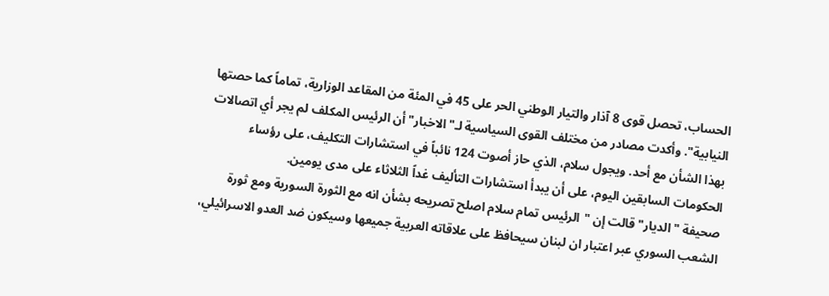الحساب، تحصل قوى 8 آذار والتيار الوطني الحر على 45 في المئة من المقاعد الوزارية، تماماً كما حصتها النيابية". وأكدت مصادر من مختلف القوى السياسية لـ"الاخبار" أن الرئيس المكلف لم يجر أي اتصالات بهذا الشأن مع أحد. ويجول سلام، الذي حاز أصوت 124 نائباً في استشارات التكليف، على رؤساء الحكومات السابقين اليوم، على أن يبدأ استشارات التأليف غداً الثلاثاء على مدى يومين.
صحيفة "الديار" قالت إن "الرئيس تمام سلام اصلح تصريحه بشأن انه مع الثورة السورية ومع ثورة الشعب السوري عبر اعتبار ان لبنان سيحافظ على علاقاته العربية جميعها وسيكون ضد العدو الاسرائيلي،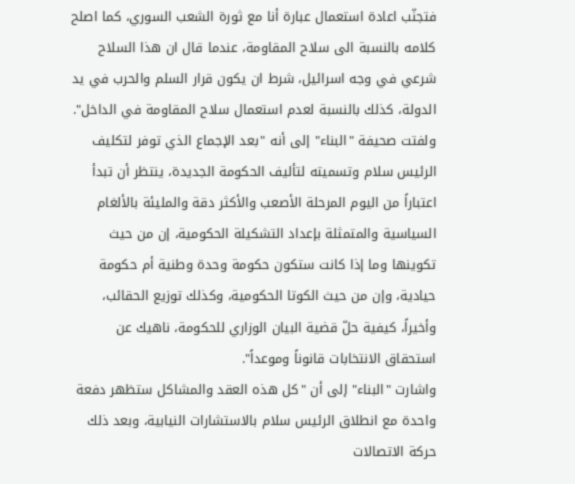فتجنّب اعادة استعمال عبارة أنا مع ثورة الشعب السوري، كما اصلح كلامه بالنسبة الى سلاح المقاومة، عندما قال ان هذا السلاح شرعي في وجه اسرائيل، شرط ان يكون قرار السلم والحرب في يد الدولة، كذلك بالنسبة لعدم استعمال سلاح المقاومة في الداخل". ولفتت صحيفة "البناء" إلى أنه "بعد الإجماع الذي توفر لتكليف الرئيس سلام وتسميته لتأليف الحكومة الجديدة، ينتظر أن تبدأ اعتباراً من اليوم المرحلة الأصعب والأكثر دقة والمليئة بالألغام السياسية والمتمثلة بإعداد التشكيلة الحكومية، إن من حيث تكوينها وما إذا كانت ستكون حكومة وحدة وطنية أم حكومة حيادية، وإن من حيث الكوتا الحكومية، وكذلك توزيع الحقائب، وأخيراً، كيفية حلّ قضية البيان الوزاري للحكومة، ناهيك عن استحقاق الانتخابات قانوناً وموعداً".
واشارت "البناء" إلى أن "كل هذه العقد والمشاكل ستظهر دفعة واحدة مع انطلاق الرئيس سلام بالاستشارات النيابية، وبعد ذلك حركة الاتصالات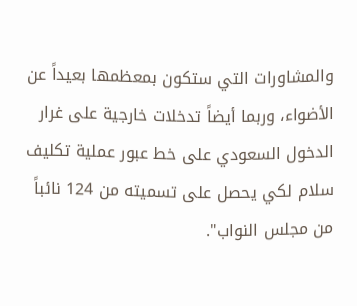والمشاورات التي ستكون بمعظمها بعيداً عن الأضواء، وربما أيضاً تدخلات خارجية على غرار الدخول السعودي على خط عبور عملية تكليف سلام لكي يحصل على تسميته من 124 نائباً من مجلس النواب".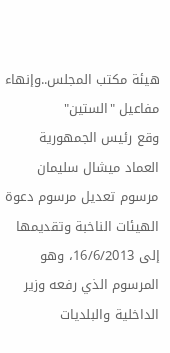هيئة مكتب المجلس..وإنهاء مفاعيل "الستين"
وقع رئيس الجمهورية العماد ميشال سليمان مرسوم تعديل مرسوم دعوة الهيئات الناخبة وتقديمها إلى 16/6/2013، وهو المرسوم الذي رفعه وزير الداخلية والبلديات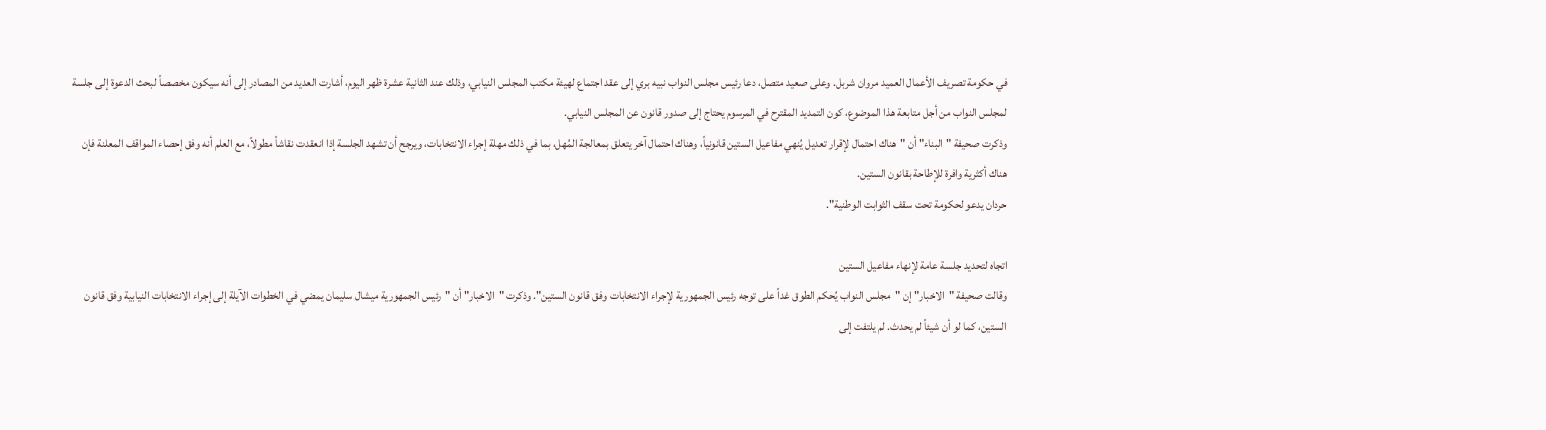في حكومة تصريف الأعمال العميد مروان شربل. وعلى صعيد متصل، دعا رئيس مجلس النواب نبيه بري إلى عقد اجتماع لهيئة مكتب المجلس النيابي، وذلك عند الثانية عشرة ظهر اليوم، أشارت العديد من المصادر إلى أنه سيكون مخصصاً لبحث الدعوة إلى جلسة لمجلس النواب من أجل متابعة هذا الموضوع، كون التمديد المقترح في المرسوم يحتاج إلى صدور قانون عن المجلس النيابي.
وذكرت صحيفة "البناء" أن "هناك احتمال لإقرار تعديل يُنهي مفاعيل الستين قانونياً، وهناك احتمال آخر يتعلق بمعالجة المُهل، بما في ذلك مهلة إجراء الانتخابات، ويرجح أن تشهد الجلسة إذا انعقدت نقاشاً مطولاً، مع العلم أنه وفق إحصاء المواقف المعلنة فإن هناك أكثرية وافرة للإطاحة بقانون الستين.
حردان يدعو لحكومة تحت سقف الثوابت الوطنية".

اتجاه لتحديد جلسة عامة لإنهاء مفاعيل الستين
وقالت صحيفة "الاخبار" إن "مجلس النواب يُحكم الطوق غداً على توجه رئيس الجمهورية لإجراء الانتخابات وفق قانون الستين". وذكرت "الاخبار" أن "رئيس الجمهورية ميشال سليمان يمضي في الخطوات الآيلة إلى إجراء الانتخابات النيابية وفق قانون الستين، كما لو أن شيئاً لم يحدث. لم يلتفت إلى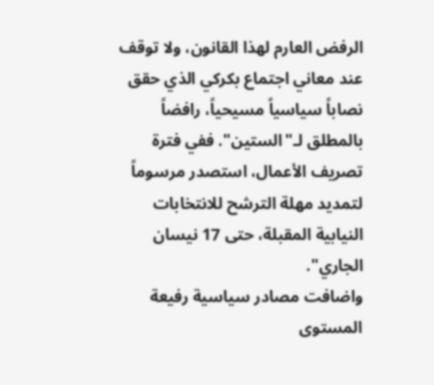الرفض العارم لهذا القانون، ولا توقف عند معاني اجتماع بكركي الذي حقق نصاباً سياسياً مسيحياً، رافضاً بالمطلق لـ"الستين". ففي فترة تصريف الأعمال، استصدر مرسوماً لتمديد مهلة الترشح للانتخابات النيابية المقبلة، حتى 17 نيسان الجاري".
واضافت مصادر سياسية رفيعة المستوى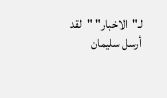لـ"الاخبار" "لقد أرسل سليمان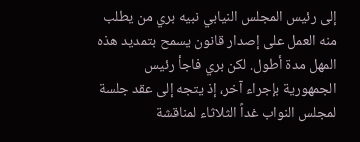إلى رئيس المجلس النيابي نبيه بري من يطلب منه العمل على إصدار قانون يسمح بتمديد هذه المهل مدة أطول. لكن بري فاجأ رئيس الجمهورية بإجراء آخر، إذ يتجه إلى عقد جلسة لمجلس النواب غداً الثلاثاء لمناقشة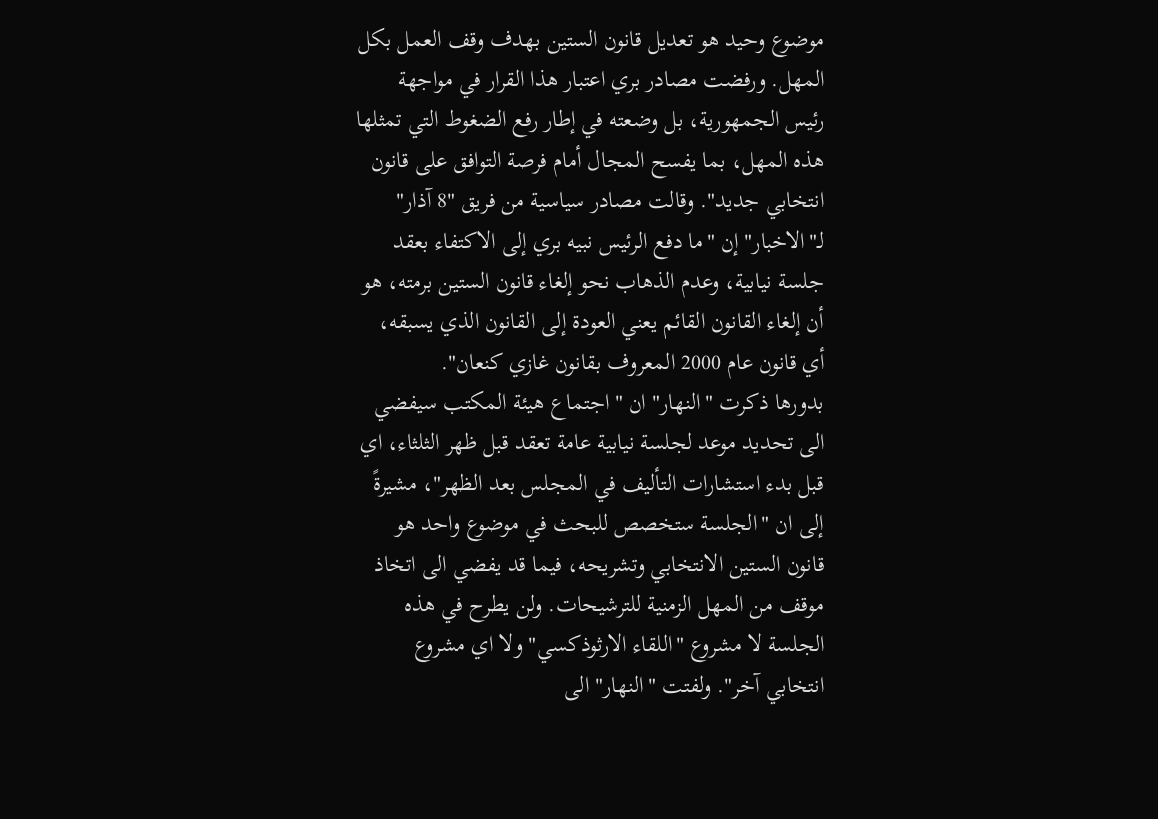موضوع وحيد هو تعديل قانون الستين بهدف وقف العمل بكل المهل. ورفضت مصادر بري اعتبار هذا القرار في مواجهة رئيس الجمهورية، بل وضعته في إطار رفع الضغوط التي تمثلها هذه المهل، بما يفسح المجال أمام فرصة التوافق على قانون انتخابي جديد". وقالت مصادر سياسية من فريق "8 آذار" لـ"الاخبار" إن "ما دفع الرئيس نبيه بري إلى الاكتفاء بعقد جلسة نيابية، وعدم الذهاب نحو إلغاء قانون الستين برمته، هو أن إلغاء القانون القائم يعني العودة إلى القانون الذي يسبقه، أي قانون عام 2000 المعروف بقانون غازي كنعان".
بدورها ذكرت "النهار" ان "اجتماع هيئة المكتب سيفضي الى تحديد موعد لجلسة نيابية عامة تعقد قبل ظهر الثلثاء، اي قبل بدء استشارات التأليف في المجلس بعد الظهر"، مشيرةً إلى ان "الجلسة ستخصص للبحث في موضوع واحد هو قانون الستين الانتخابي وتشريحه، فيما قد يفضي الى اتخاذ موقف من المهل الزمنية للترشيحات. ولن يطرح في هذه الجلسة لا مشروع "اللقاء الارثوذكسي" ولا اي مشروع انتخابي آخر". ولفتت "النهار" الى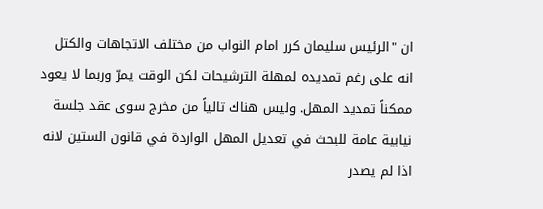ان "الرئيس سليمان كرر امام النواب من مختلف الاتجاهات والكتل انه على رغم تمديده لمهلة الترشيحات لكن الوقت يمرّ وربما لا يعود ممكناً تمديد المهل. وليس هناك تالياً من مخرج سوى عقد جلسة نيابية عامة للبحث في تعديل المهل الواردة في قانون الستين لانه اذا لم يصدر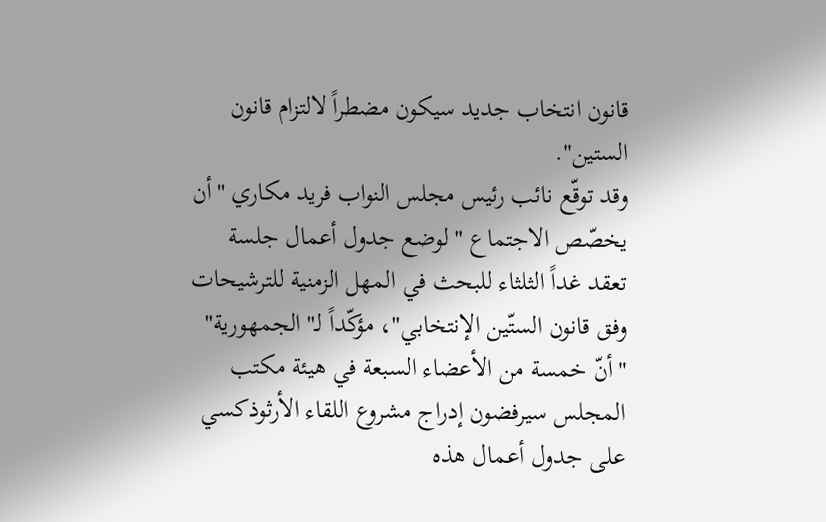قانون انتخاب جديد سيكون مضطراً لالتزام قانون الستين".
وقد توقّع نائب رئيس مجلس النواب فريد مكاري "أن يخصّص الاجتماع "لوضع جدول أعمال جلسة تعقد غداً الثلثاء للبحث في المهل الزمنية للترشيحات وفق قانون الستّين الإنتخابي"، مؤكّداً لـ"الجمهورية" "أنّ خمسة من الأعضاء السبعة في هيئة مكتب المجلس سيرفضون إدراج مشروع اللقاء الأرثوذكسي على جدول أعمال هذه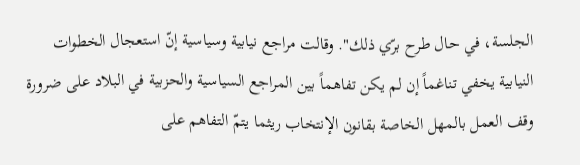الجلسة، في حال طرح برّي ذلك". وقالت مراجع نيابية وسياسية إنّ استعجال الخطوات النيابية يخفي تناغماً إن لم يكن تفاهماً بين المراجع السياسية والحزبية في البلاد على ضرورة وقف العمل بالمهل الخاصة بقانون الإنتخاب ريثما يتمّ التفاهم على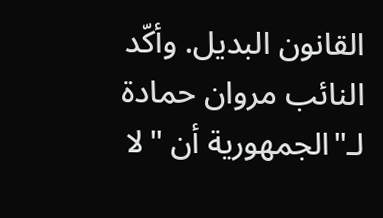القانون البديل. وأكّد النائب مروان حمادة لـ"الجمهورية أن "لا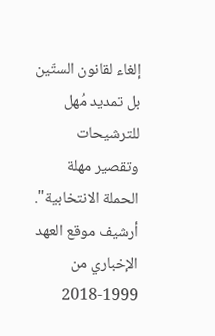إلغاء لقانون الستّين بل تمديد مُهل للترشيحات وتقصير مهلة الحملة الانتخابية".
أرشيف موقع العهد الإخباري من 1999-2018